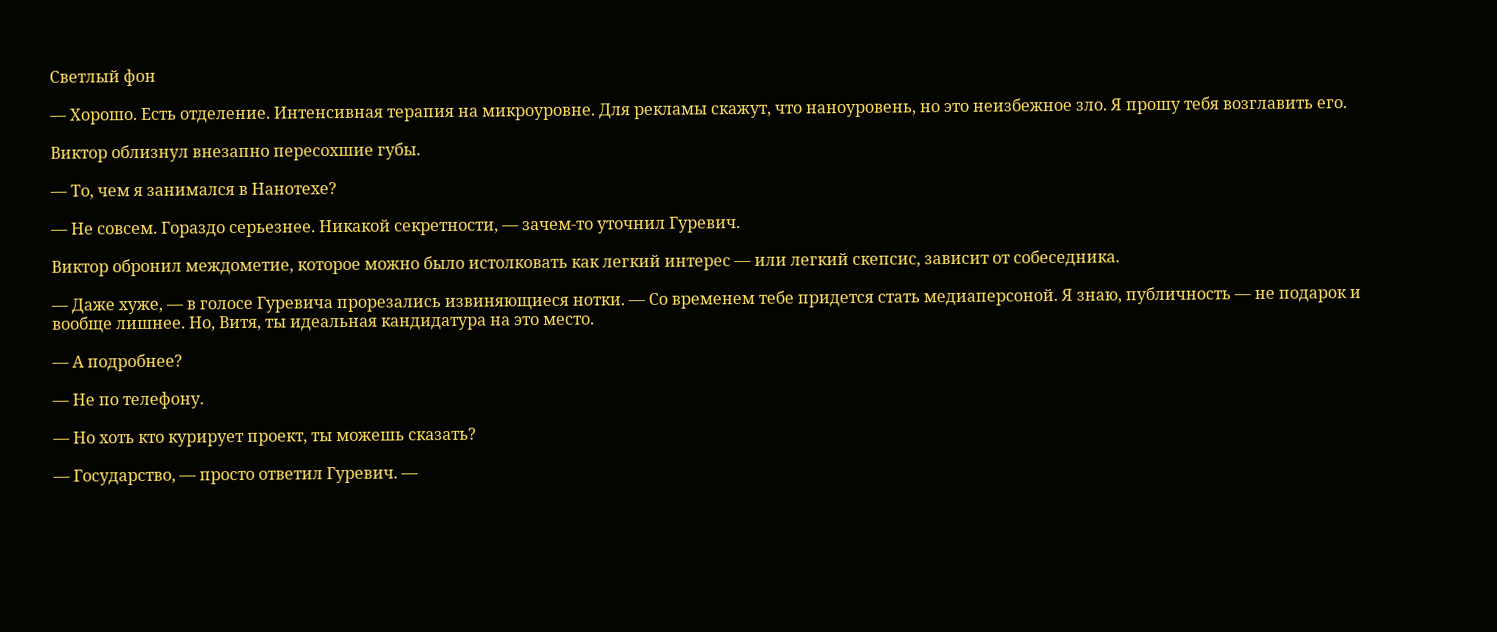Светлый фон

— Хорошо. Есть отделение. Интенсивная терапия на микроуровне. Для рекламы скажут, что наноуровень, но это неизбежное зло. Я прошу тебя возглавить его.

Виктор облизнул внезапно пересохшие губы.

— То, чем я занимался в Нанотехе?

— Не совсем. Гораздо серьезнее. Никакой секретности, — зачем-то уточнил Гуревич.

Виктор обронил междометие, которое можно было истолковать как легкий интерес — или легкий скепсис, зависит от собеседника.

— Даже хуже, — в голосе Гуревича прорезались извиняющиеся нотки. — Со временем тебе придется стать медиаперсоной. Я знаю, публичность — не подарок и вообще лишнее. Но, Витя, ты идеальная кандидатура на это место.

— А подробнее?

— Не по телефону.

— Но хоть кто курирует проект, ты можешь сказать?

— Государство, — просто ответил Гуревич. —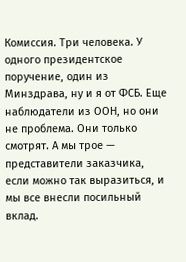Комиссия. Три человека. У одного президентское поручение, один из Минздрава, ну и я от ФСБ. Еще наблюдатели из ООН, но они не проблема. Они только смотрят. А мы трое — представители заказчика, если можно так выразиться, и мы все внесли посильный вклад.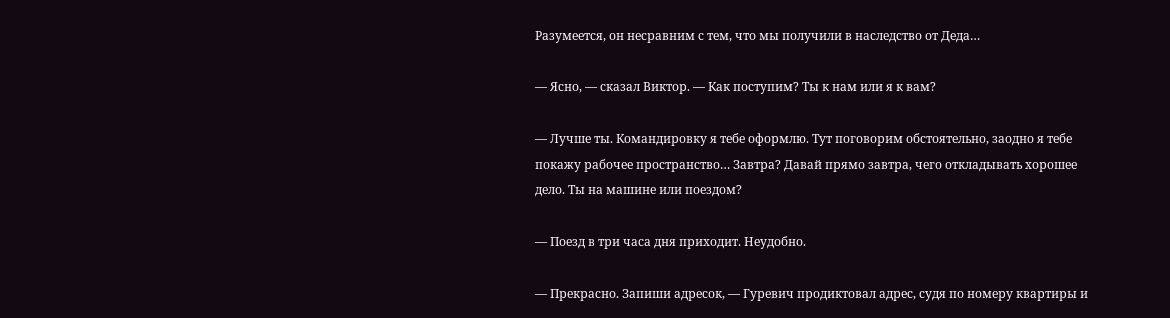Разумеется, он несравним с тем, что мы получили в наследство от Деда…

— Ясно, — сказал Виктор. — Как поступим? Ты к нам или я к вам?

— Лучше ты. Командировку я тебе оформлю. Тут поговорим обстоятельно, заодно я тебе покажу рабочее пространство… Завтра? Давай прямо завтра, чего откладывать хорошее дело. Ты на машине или поездом?

— Поезд в три часа дня приходит. Неудобно.

— Прекрасно. Запиши адресок, — Гуревич продиктовал адрес, судя по номеру квартиры и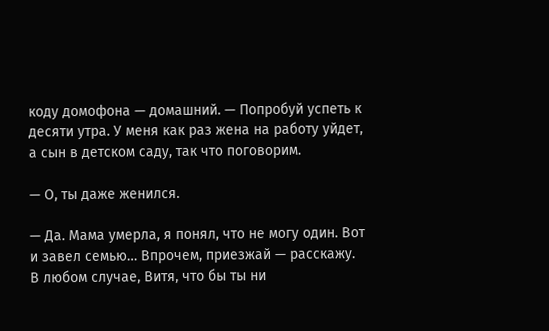коду домофона — домашний. — Попробуй успеть к десяти утра. У меня как раз жена на работу уйдет, а сын в детском саду, так что поговорим.

— О, ты даже женился.

— Да. Мама умерла, я понял, что не могу один. Вот и завел семью… Впрочем, приезжай — расскажу. В любом случае, Витя, что бы ты ни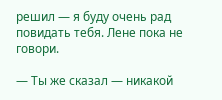решил — я буду очень рад повидать тебя. Лене пока не говори.

— Ты же сказал — никакой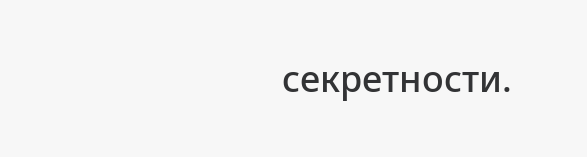секретности.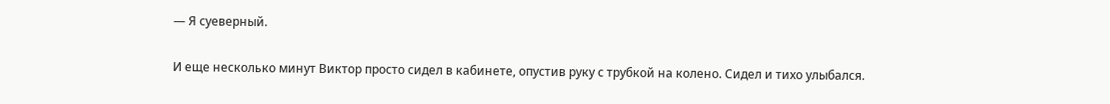— Я суеверный.

И еще несколько минут Виктор просто сидел в кабинете, опустив руку с трубкой на колено. Сидел и тихо улыбался.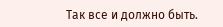Так все и должно быть.